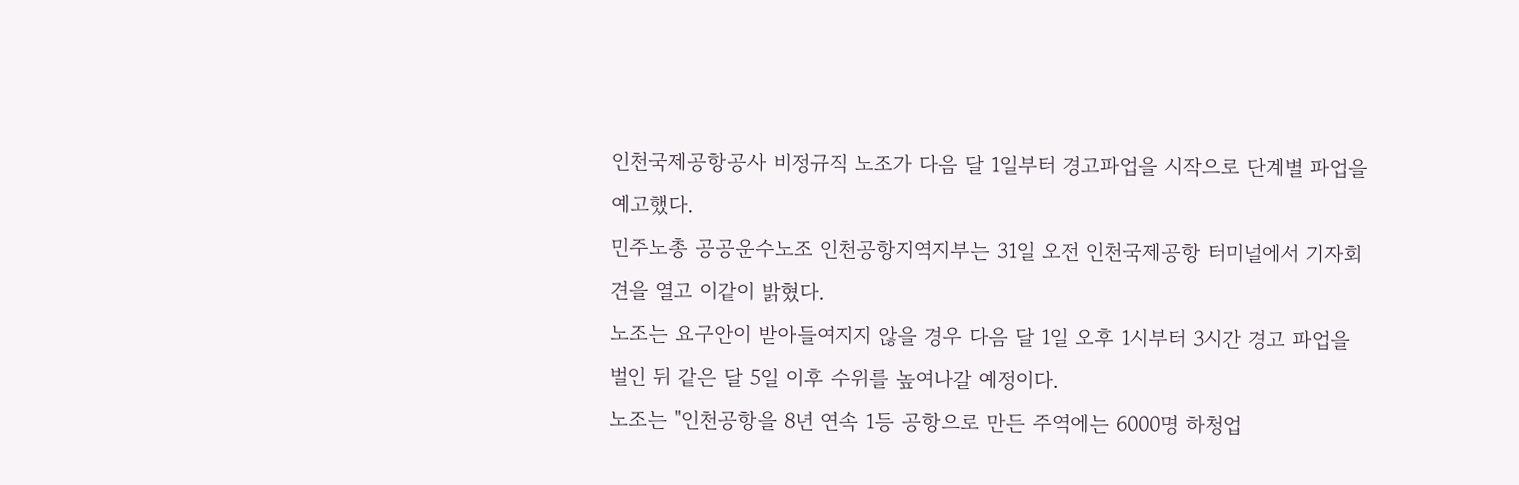인천국제공항공사 비정규직 노조가 다음 달 1일부터 경고파업을 시작으로 단계별 파업을 예고했다.
민주노총 공공운수노조 인천공항지역지부는 31일 오전 인천국제공항 터미널에서 기자회견을 열고 이같이 밝혔다.
노조는 요구안이 받아들여지지 않을 경우 다음 달 1일 오후 1시부터 3시간 경고 파업을 벌인 뒤 같은 달 5일 이후 수위를 높여나갈 예정이다.
노조는 "인천공항을 8년 연속 1등 공항으로 만든 주역에는 6000명 하청업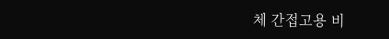체 간접고용 비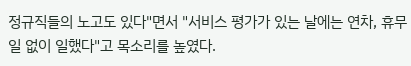정규직들의 노고도 있다"면서 "서비스 평가가 있는 날에는 연차, 휴무일 없이 일했다"고 목소리를 높였다.